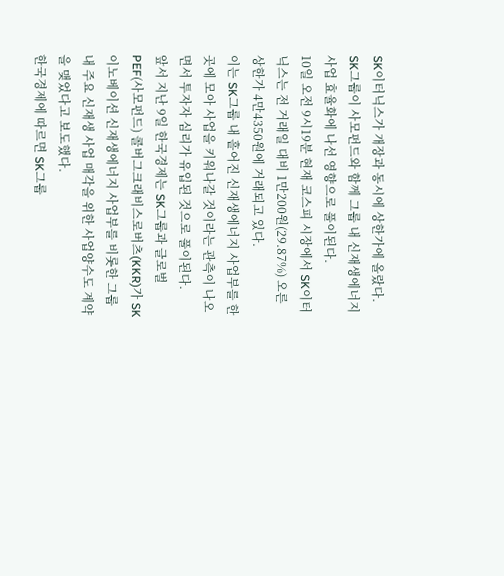SK이터닉스가 개장과 동시에 상한가에 올랐다. SK그룹이 사모펀드와 함께 그룹 내 신재생에너지 사업 효율화에 나선 영향으로 풀이된다.
10일 오전 9시19분 현재 코스피 시장에서 SK이터닉스는 전 거래일 대비 1만200원(29.87%) 오른 상한가 4만4350원에 거래되고 있다.
이는 SK그룹 내 흩어진 신재생에너지 사업부를 한 곳에 모아 사업을 키워나갈 것이라는 관측이 나오면서 투자자 심리가 유입된 것으로 풀이된다.
앞서 지난 9일 한국경제는 SK그룹과 글로벌 PEF(사모펀드) 콜버그크래비스로버츠(KKR)가 SK이노베이션 신재생에너지 사업부를 비롯한 그룹 내 주요 신재생 사업 매각을 위한 사업양수도 계약을 맺었다고 보도했다.
한국경제에 따르면 SK그룹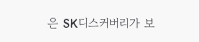은 SK디스커버리가 보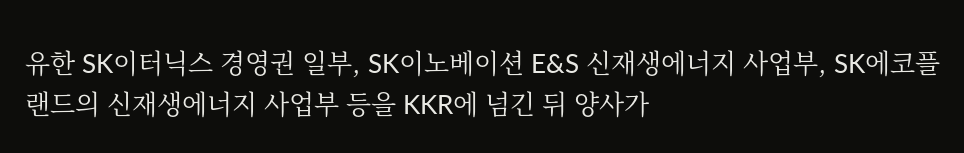유한 SK이터닉스 경영권 일부, SK이노베이션 E&S 신재생에너지 사업부, SK에코플랜드의 신재생에너지 사업부 등을 KKR에 넘긴 뒤 양사가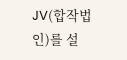JV(합작법인)를 설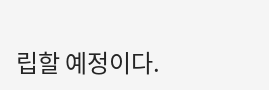립할 예정이다.